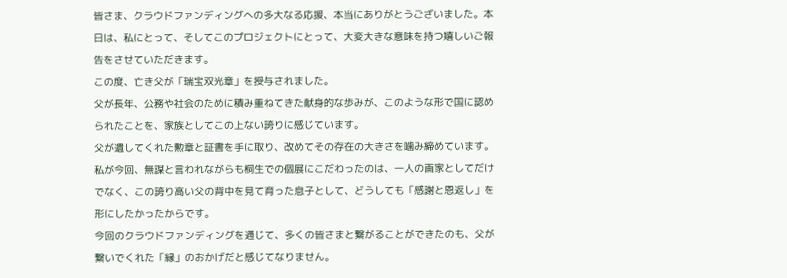皆さま、クラウドファンディングへの多大なる応援、本当にありがとうございました。本日は、私にとって、そしてこのプロジェクトにとって、大変大きな意味を持つ嬉しいご報告をさせていただきます。
この度、亡き父が「瑞宝双光章」を授与されました。
父が長年、公務や社会のために積み重ねてきた献身的な歩みが、このような形で国に認められたことを、家族としてこの上ない誇りに感じています。
父が遺してくれた勲章と証書を手に取り、改めてその存在の大きさを噛み締めています。私が今回、無謀と言われながらも桐生での個展にこだわったのは、一人の画家としてだけでなく、この誇り高い父の背中を見て育った息子として、どうしても「感謝と恩返し」を形にしたかったからです。
今回のクラウドファンディングを通じて、多くの皆さまと繋がることができたのも、父が繋いでくれた「縁」のおかげだと感じてなりません。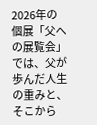2026年の個展「父への展覧会」では、父が歩んだ人生の重みと、そこから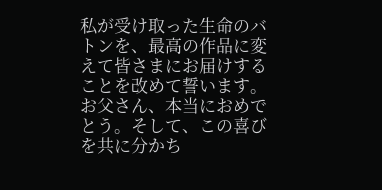私が受け取った生命のバトンを、最高の作品に変えて皆さまにお届けすることを改めて誓います。
お父さん、本当におめでとう。そして、この喜びを共に分かち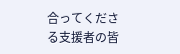合ってくださる支援者の皆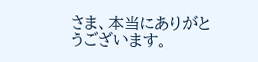さま、本当にありがとうございます。